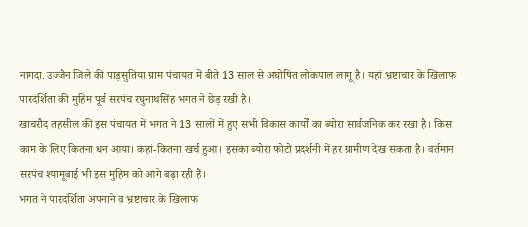नागदा. उज्जैन जिले की पाड़सुतिया ग्राम पंचायत में बीते 13 साल से अघोषित लोकपाल लागू है। यहां भ्रष्टाचार के खिलाफ पारदर्शिता की मुहिम पूर्व सरपंच रघुनाथसिंह भगत ने छेड़ रखी है।
खाचरौद तहसील की इस पंचायत में भगत ने 13 सालों में हुए सभी विकास कार्यों का ब्योरा सार्वजनिक कर रखा है। किस काम के लिए कितना धन आया। कहां-कितना खर्च हुआ। इसका ब्योरा फोटो प्रदर्शनी में हर ग्रामीण देख सकता है। वर्तमान सरपंच श्यामूबाई भी इस मुहिम को आगे बढ़ा रही हैं।
भगत ने पारदर्शिता अपनाने व भ्रष्टाचार के खिलाफ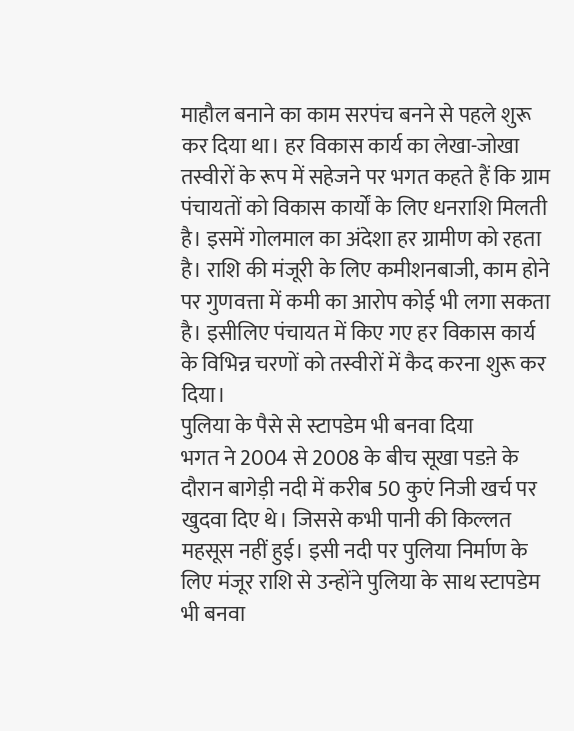माहौल बनाने का काम सरपंच बनने से पहले शुरू कर दिया था। हर विकास कार्य का लेखा-जोखा तस्वीरों के रूप में सहेजने पर भगत कहते हैं कि ग्राम पंचायतों को विकास कार्यों के लिए धनराशि मिलती है। इसमें गोलमाल का अंदेशा हर ग्रामीण को रहता है। राशि की मंजूरी के लिए कमीशनबाजी, काम होने पर गुणवत्ता में कमी का आरोप कोई भी लगा सकता है। इसीलिए पंचायत में किए गए हर विकास कार्य के विभिन्न चरणों को तस्वीरों में कैद करना शुरू कर दिया।
पुलिया के पैसे से स्टापडेम भी बनवा दिया
भगत ने 2004 से 2008 के बीच सूखा पडऩे के दौरान बागेड़ी नदी में करीब 50 कुएं निजी खर्च पर खुदवा दिए थे। जिससे कभी पानी की किल्लत महसूस नहीं हुई। इसी नदी पर पुलिया निर्माण के लिए मंजूर राशि से उन्होंने पुलिया के साथ स्टापडेम भी बनवा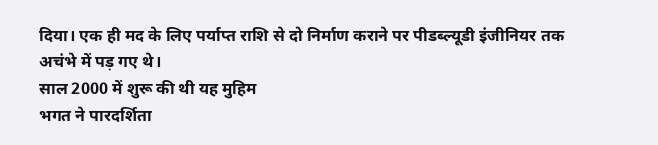दिया। एक ही मद के लिए पर्याप्त राशि से दो निर्माण कराने पर पीडब्ल्यूडी इंजीनियर तक अचंभे में पड़ गए थे।
साल 2000 में शुरू की थी यह मुहिम
भगत ने पारदर्शिता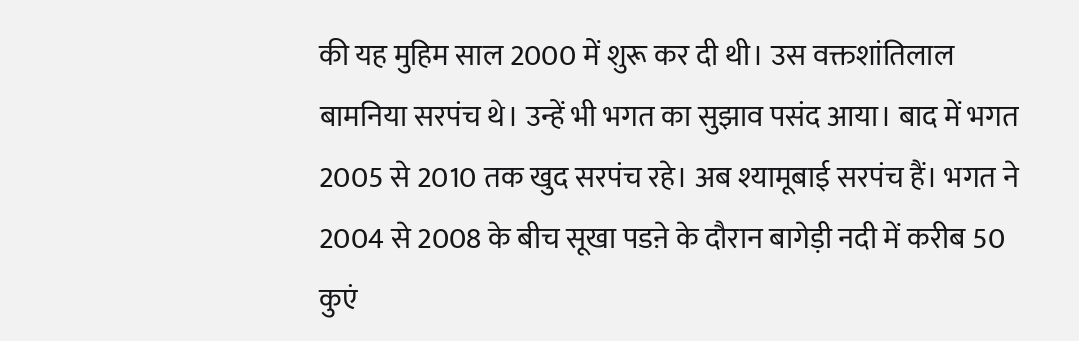की यह मुहिम साल 2000 में शुरू कर दी थी। उस वक्तशांतिलाल बामनिया सरपंच थे। उन्हें भी भगत का सुझाव पसंद आया। बाद में भगत 2005 से 2010 तक खुद सरपंच रहे। अब श्यामूबाई सरपंच हैं। भगत ने 2004 से 2008 के बीच सूखा पडऩे के दौरान बागेड़ी नदी में करीब 50 कुएं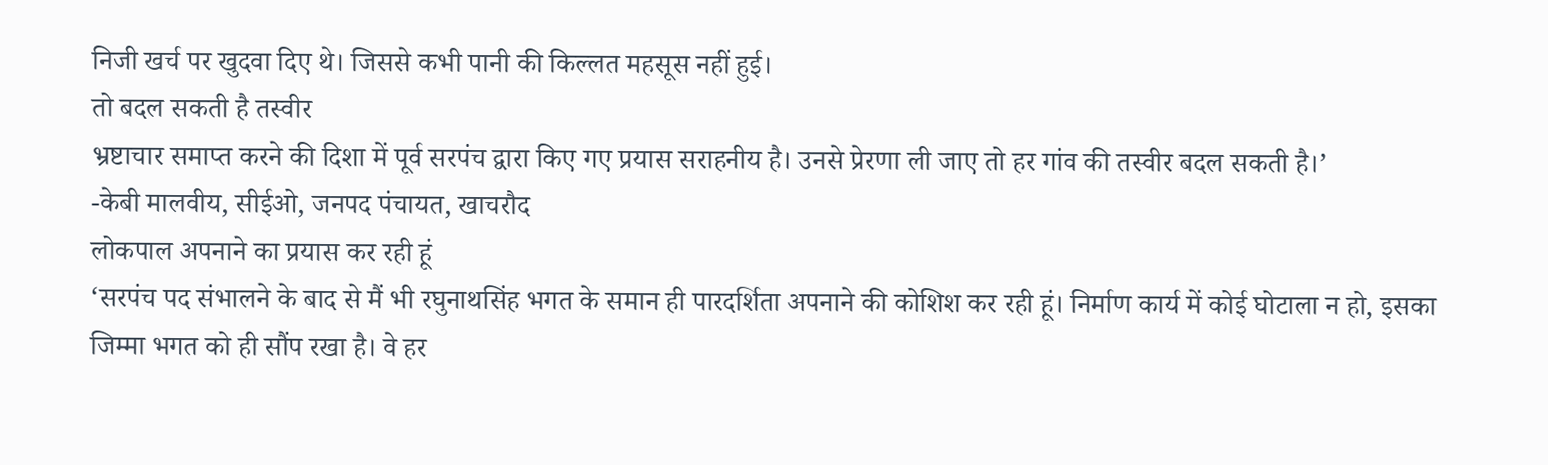निजी खर्च पर खुदवा दिए थे। जिससे कभी पानी की किल्लत महसूस नहीं हुई।
तो बदल सकती है तस्वीर
भ्रष्टाचार समाप्त करने की दिशा में पूर्व सरपंच द्वारा किए गए प्रयास सराहनीय है। उनसे प्रेरणा ली जाए तो हर गांव की तस्वीर बदल सकती है।’
-केबी मालवीय, सीईओ, जनपद पंचायत, खाचरौद
लोकपाल अपनाने का प्रयास कर रही हूं
‘सरपंच पद संभालने के बाद से मैं भी रघुनाथसिंह भगत के समान ही पारदर्शिता अपनाने की कोशिश कर रही हूं। निर्माण कार्य में कोई घोटाला न हो, इसका जिम्मा भगत को ही सौंप रखा है। वे हर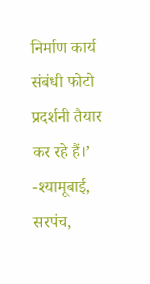निर्माण कार्य संबंधी फोटो प्रदर्शनी तैयार कर रहे हैं।’
-श्यामूबाई, सरपंच,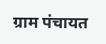ग्राम पंचायत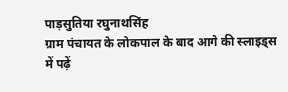पाड़सुतिया रघुनाथसिंह
ग्राम पंचायत के लोकपाल के बाद आगे की स्लाइड्स में पढ़ें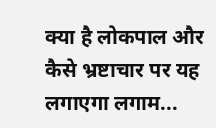क्या है लोकपाल और कैसे भ्रष्टाचार पर यह लगाएगा लगाम...